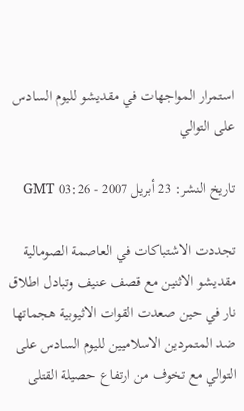استمرار المواجهات في مقديشو لليوم السادس على التوالي

تاريخ النشر: 23 أبريل 2007 - 03:26 GMT

تجددت الاشتباكات في العاصمة الصومالية مقديشو الاثنين مع قصف عنيف وتبادل اطلاق نار في حين صعدت القوات الاثيوبية هجماتها ضد المتمردين الاسلاميين لليوم السادس على التوالي مع تخوف من ارتفاع حصيلة القتلى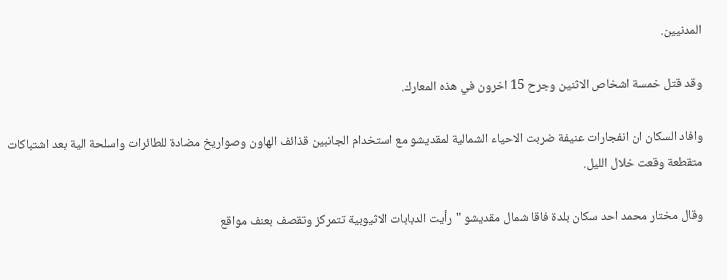المدنيين.

وقد قتل خمسة اشخاص الاثنين وجرح 15 اخرون في هذه المعارك.

وافاد السكان ان انفجارات عنيفة ضربت الاحياء الشمالية لمقديشو مع استخدام الجانبين قذائف الهاون وصواريخ مضادة للطائرات واسلحة الية بعد اشتباكات متقطعة وقعت خلال الليل.

وقال مختار محمد احد سكان بلدة فاقا شمال مقديشو "رأيت الدبابات الاثيوبية تتمركز وتقصف بعنف مواقع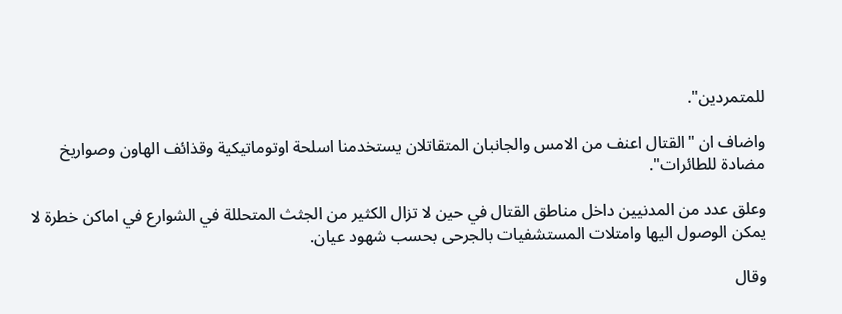للمتمردين".

واضاف ان "القتال اعنف من الامس والجانبان المتقاتلان يستخدمنا اسلحة اوتوماتيكية وقذائف الهاون وصواريخ مضادة للطائرات".

وعلق عدد من المدنيين داخل مناطق القتال في حين لا تزال الكثير من الجثث المتحللة في الشوارع في اماكن خطرة لا يمكن الوصول اليها وامتلات المستشفيات بالجرحى بحسب شهود عيان.

وقال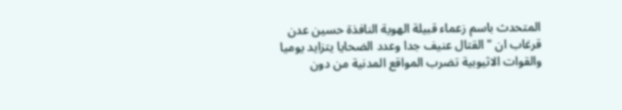المتحدث باسم زعماء قبيلة الهوية النافذة حسين عدن قرغاب ان "القتال عنيف جدا وعدد الضحايا يتزايد يوميا والقوات الاثيوبية تضرب المواقع المدنية من دون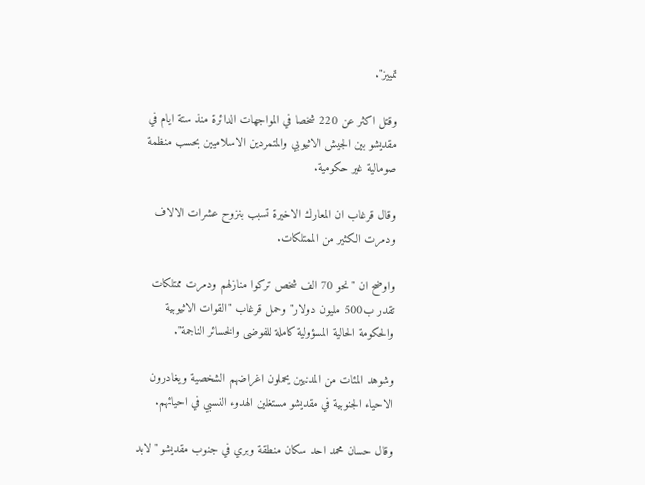تمييز".

وقتل اكثر عن 220 شخصا في المواجهات الدائرة منذ ستة ايام في مقديشو بين الجيش الاثيوبي والمتمردين الاسلاميين بحسب منظمة صومالية غير حكومية.

وقال قرغاب ان المعارك الاخيرة تسبب بنزوح عشرات الالاف ودمرت الكثير من الممتلكات.

واوضح ان "نحو 70 الف شخص تركوا منازلهم ودمرت ممتلكات تقدر ب500 مليون دولار" وحمل قرغاب "القوات الاثيوبية والحكومة الحالية المسؤولية كاملة للفوضى والخسائر الناجمة".

وشوهد المئات من المدنيين يحملون اغراضهم الشخصية ويغادرون الاحياء الجنوبية في مقديشو مستغلين الهدوء النسبي في احيائهم.

وقال حسان محمد احد سكان منطقة وبري في جنوب مقديشو "لابد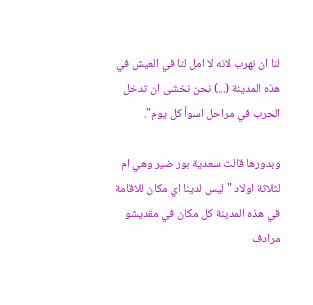لنا ان نهرب لانه لا امل لنا في العيش في هذه المدينة (...) نحن نخشى ان تدخل الحرب في مراحل اسوأ كل يوم".

وبدورها قالت سعدية بور ضير وهي ام لثلاثة اولاد "ليس لدينا اي مكان للاقامة في هذه المدينة كل مكان في مقديشو مرادف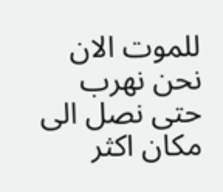للموت الان نحن نهرب حتى نصل الى مكان اكثر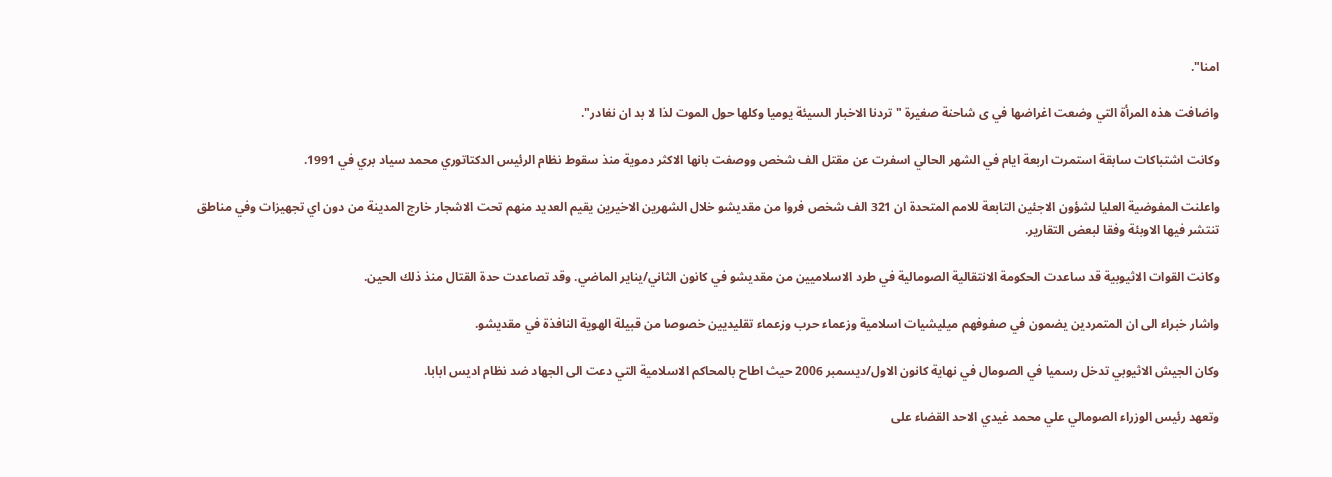امنا".

واضافت هذه المرأة التي وضعت اغراضها في ى شاحنة صغيرة "تردنا الاخبار السيئة يوميا وكلها حول الموت لذا لا بد ان نغادر".

وكانت اشتباكات سابقة استمرت اربعة ايام في الشهر الحالي اسفرت عن مقتل الف شخص ووصفت بانها الاكثر دموية منذ سقوط نظام الرئيس الدكتاتوري محمد سياد بري في 1991.

واعلنت المفوضية العليا لشؤون الاجئين التابعة للامم المتحدة ان 321 الف شخص فروا من مقديشو خلال الشهرين الاخيرين يقيم العديد منهم تحت الاشجار خارج المدينة من دون اي تجهيزات وفي مناطق تنتشر فيها الاوبئة وفقا لبعض التقارير.

وكانت القوات الاثيوبية قد ساعدت الحكومة الانتقالية الصومالية في طرد الاسلاميين من مقديشو في كانون الثاني/يناير الماضي. وقد تصاعدت حدة القتال منذ ذلك الحين.

واشار خبراء الى ان المتمردين يضمون في صفوفهم ميليشيات اسلامية وزعماء حرب وزعماء تقليديين خصوصا من قبيلة الهوية النافذة في مقديشو.

وكان الجيش الاثيوبي تدخل رسميا في الصومال في نهاية كانون الاول/ديسمبر 2006 حيث اطاح بالمحاكم الاسلامية التي دعت الى الجهاد ضد نظام اديس ابابا.

وتعهد رئيس الوزراء الصومالي علي محمد غيدي الاحد القضاء على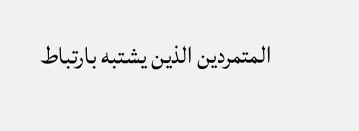المتمردين الذين يشتبه بارتباط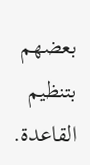بعضهم بتنظيم القاعدة.